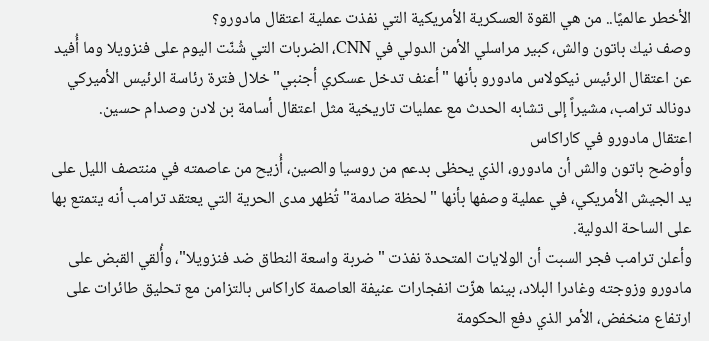الأخطر عالميًا.. من هي القوة العسكرية الأمريكية التي نفذت عملية اعتقال مادورو؟
وصف نيك باتون والش، كبير مراسلي الأمن الدولي في CNN، الضربات التي شُنّت اليوم على فنزويلا وما أُفيد عن اعتقال الرئيس نيكولاس مادورو بأنها "أعنف تدخل عسكري أجنبي" خلال فترة رئاسة الرئيس الأميركي دونالد ترامب، مشيراً إلى تشابه الحدث مع عمليات تاريخية مثل اعتقال أسامة بن لادن وصدام حسين.
اعتقال مادورو في كاراكاس
وأوضح باتون والش أن مادورو، الذي يحظى بدعم من روسيا والصين، أُزيح من عاصمته في منتصف الليل على يد الجيش الأمريكي، في عملية وصفها بأنها "لحظة صادمة" تُظهر مدى الحرية التي يعتقد ترامب أنه يتمتع بها على الساحة الدولية.
وأعلن ترامب فجر السبت أن الولايات المتحدة نفذت "ضربة واسعة النطاق ضد فنزويلا"، وأُلقي القبض على مادورو وزوجته وغادرا البلاد، بينما هزّت انفجارات عنيفة العاصمة كاراكاس بالتزامن مع تحليق طائرات على ارتفاع منخفض، الأمر الذي دفع الحكومة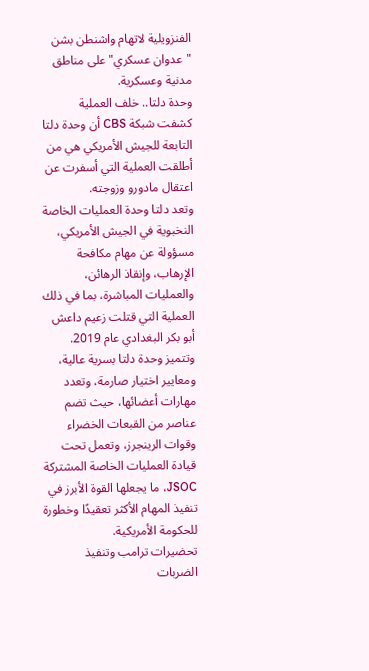الفنزويلية لاتهام واشنطن بشن "عدوان عسكري" على مناطق مدنية وعسكرية.
وحدة دلتا.. خلف العملية
كشفت شبكة CBS أن وحدة دلتا التابعة للجيش الأمريكي هي من أطلقت العملية التي أسفرت عن اعتقال مادورو وزوجته.
وتعد دلتا وحدة العمليات الخاصة النخبوية في الجيش الأمريكي، مسؤولة عن مهام مكافحة الإرهاب، وإنقاذ الرهائن، والعمليات المباشرة، بما في ذلك العملية التي قتلت زعيم داعش أبو بكر البغدادي عام 2019.
وتتميز وحدة دلتا بسرية عالية، ومعايير اختيار صارمة، وتعدد مهارات أعضائها، حيث تضم عناصر من القبعات الخضراء وقوات الرينجرز، وتعمل تحت قيادة العمليات الخاصة المشتركة JSOC، ما يجعلها القوة الأبرز في تنفيذ المهام الأكثر تعقيدًا وخطورة للحكومة الأمريكية.
تحضيرات ترامب وتنفيذ الضربات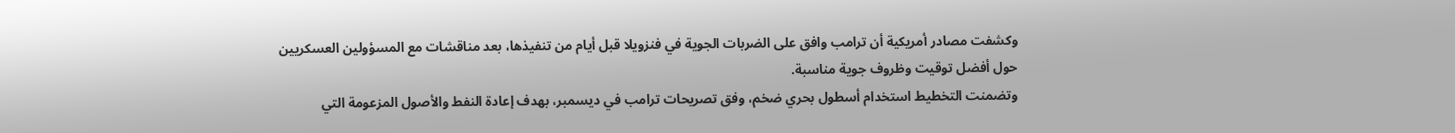وكشفت مصادر أمريكية أن ترامب وافق على الضربات الجوية في فنزويلا قبل أيام من تنفيذها، بعد مناقشات مع المسؤولين العسكريين حول أفضل توقيت وظروف جوية مناسبة.
وتضمنت التخطيط استخدام أسطول بحري ضخم، وفق تصريحات ترامب في ديسمبر، بهدف إعادة النفط والأصول المزعومة التي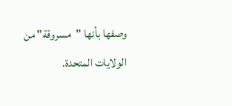وصفها بأنها "مسروقة" من الولايات المتحدة.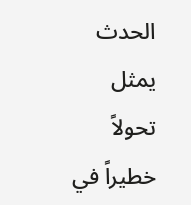الحدث يمثل تحولاً خطيراً في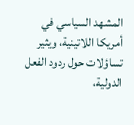المشهد السياسي في أمريكا اللاتينية، ويثير تساؤلات حول ردود الفعل الدولية،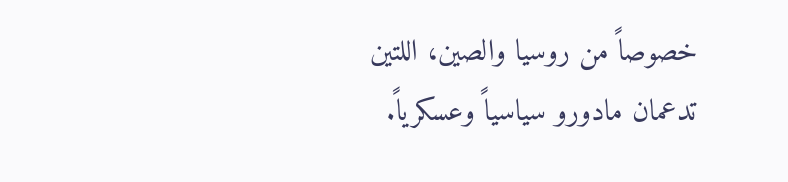خصوصاً من روسيا والصين، اللتين تدعمان مادورو سياسياً وعسكرياً.